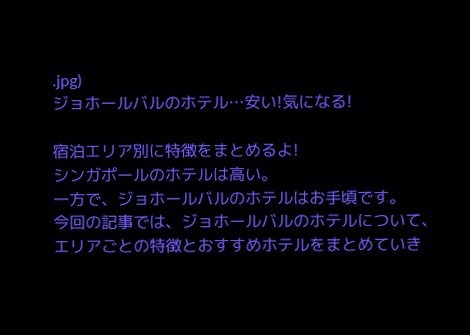.jpg)
ジョホールバルのホテル…安い!気になる!

宿泊エリア別に特徴をまとめるよ!
シンガポールのホテルは高い。
一方で、ジョホールバルのホテルはお手頃です。
今回の記事では、ジョホールバルのホテルについて、
エリアごとの特徴とおすすめホテルをまとめていき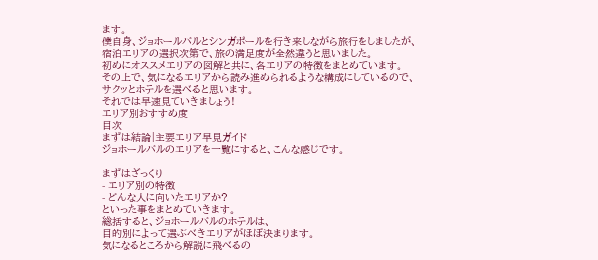ます。
僕自身、ジョホールバルとシンガポールを行き来しながら旅行をしましたが、
宿泊エリアの選択次第で、旅の満足度が全然違うと思いました。
初めにオススメエリアの図解と共に、各エリアの特徴をまとめています。
その上で、気になるエリアから読み進められるような構成にしているので、
サクッとホテルを選べると思います。
それでは早速見ていきましょう!
エリア別おすすめ度
目次
まずは結論|主要エリア早見ガイド
ジョホールバルのエリアを一覧にすると、こんな感じです。

まずはざっくり
- エリア別の特徴
- どんな人に向いたエリアか?
といった事をまとめていきます。
総括すると、ジョホールバルのホテルは、
目的別によって選ぶべきエリアがほぼ決まります。
気になるところから解説に飛べるの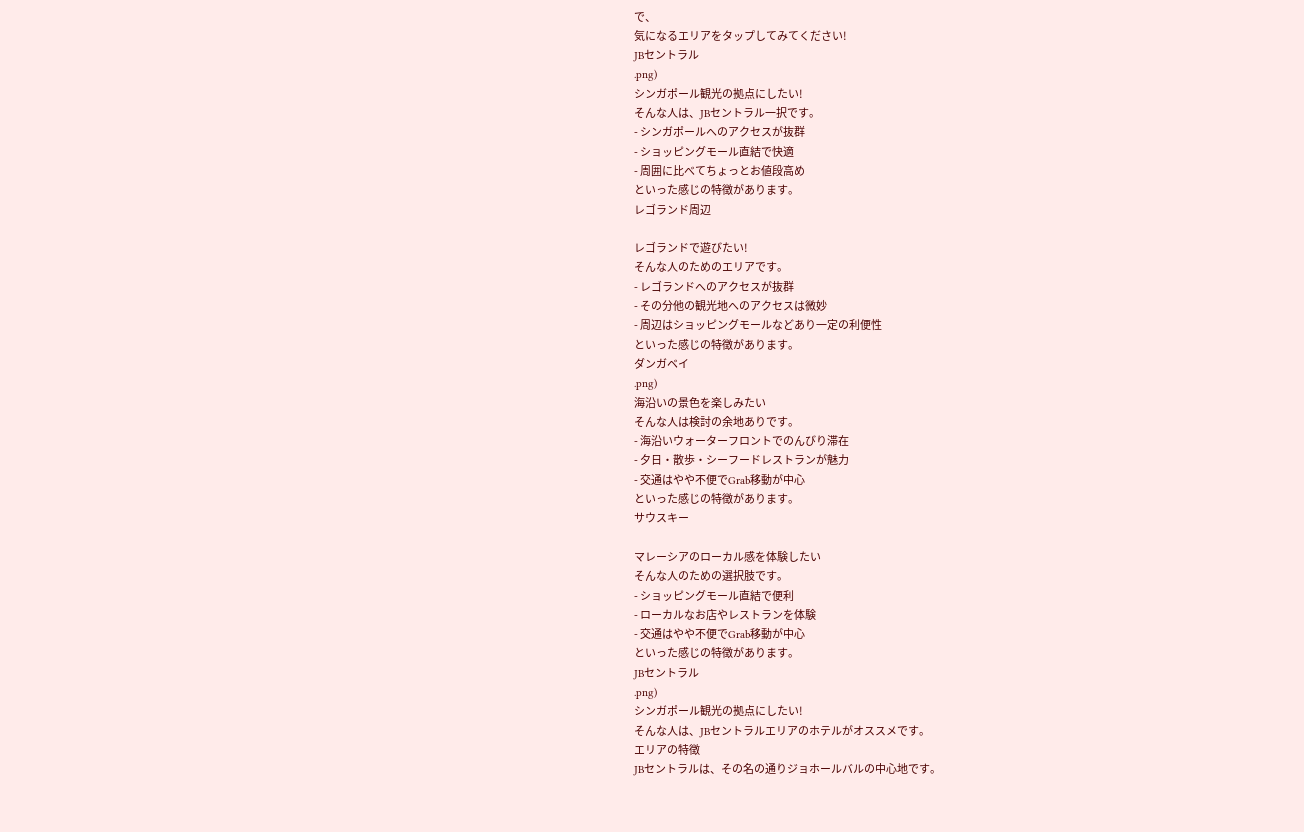で、
気になるエリアをタップしてみてください!
JBセントラル
.png)
シンガポール観光の拠点にしたい!
そんな人は、JBセントラル一択です。
- シンガポールへのアクセスが抜群
- ショッピングモール直結で快適
- 周囲に比べてちょっとお値段高め
といった感じの特徴があります。
レゴランド周辺

レゴランドで遊びたい!
そんな人のためのエリアです。
- レゴランドへのアクセスが抜群
- その分他の観光地へのアクセスは微妙
- 周辺はショッピングモールなどあり一定の利便性
といった感じの特徴があります。
ダンガベイ
.png)
海沿いの景色を楽しみたい
そんな人は検討の余地ありです。
- 海沿いウォーターフロントでのんびり滞在
- 夕日・散歩・シーフードレストランが魅力
- 交通はやや不便でGrab移動が中心
といった感じの特徴があります。
サウスキー

マレーシアのローカル感を体験したい
そんな人のための選択肢です。
- ショッピングモール直結で便利
- ローカルなお店やレストランを体験
- 交通はやや不便でGrab移動が中心
といった感じの特徴があります。
JBセントラル
.png)
シンガポール観光の拠点にしたい!
そんな人は、JBセントラルエリアのホテルがオススメです。
エリアの特徴
JBセントラルは、その名の通りジョホールバルの中心地です。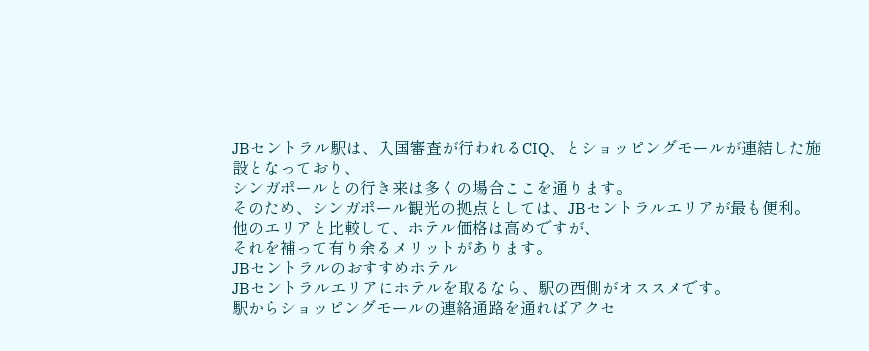JBセントラル駅は、入国審査が行われるCIQ、とショッピングモールが連結した施設となっており、
シンガポールとの行き来は多くの場合ここを通ります。
そのため、シンガポール観光の拠点としては、JBセントラルエリアが最も便利。
他のエリアと比較して、ホテル価格は高めですが、
それを補って有り余るメリットがあります。
JBセントラルのおすすめホテル
JBセントラルエリアにホテルを取るなら、駅の西側がオススメです。
駅からショッピングモールの連絡通路を通ればアクセ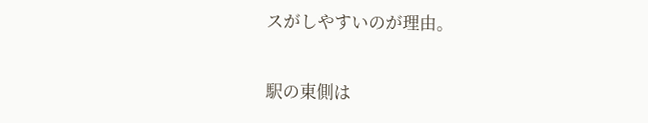スがしやすいのが理由。

駅の東側は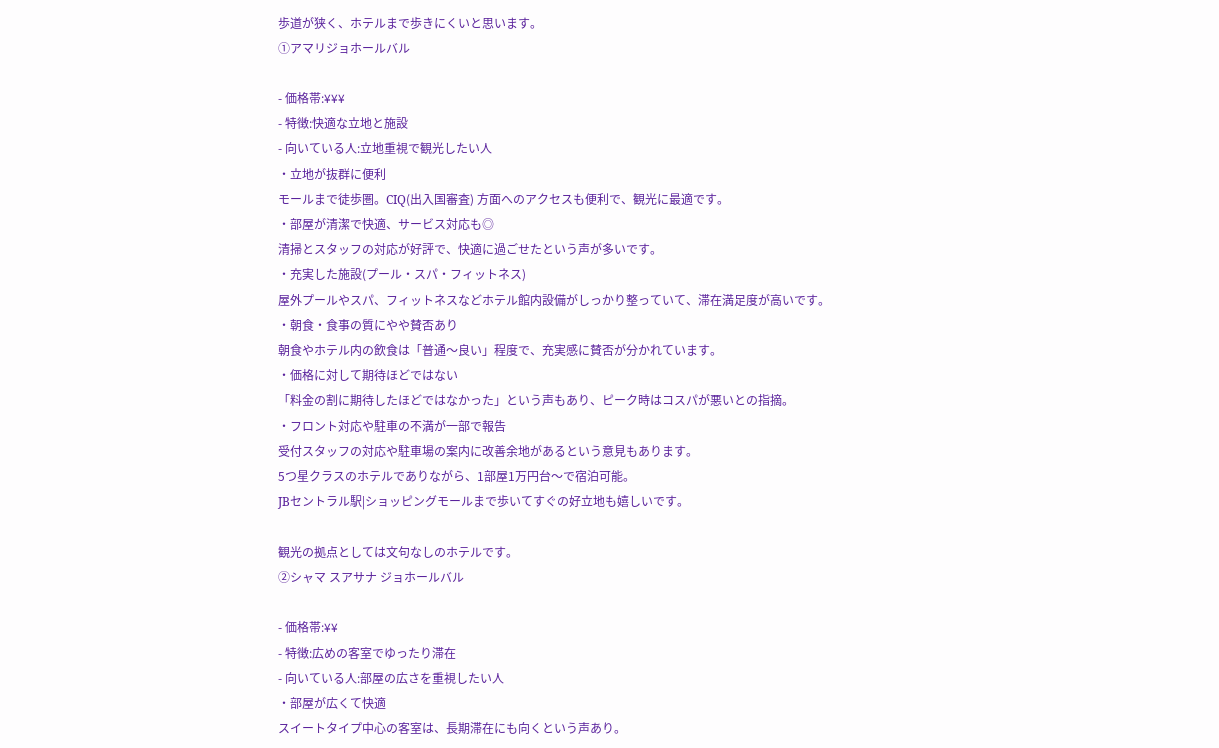歩道が狭く、ホテルまで歩きにくいと思います。
①アマリジョホールバル

- 価格帯:¥¥¥
- 特徴:快適な立地と施設
- 向いている人:立地重視で観光したい人
・立地が抜群に便利
モールまで徒歩圏。CIQ(出入国審査) 方面へのアクセスも便利で、観光に最適です。
・部屋が清潔で快適、サービス対応も◎
清掃とスタッフの対応が好評で、快適に過ごせたという声が多いです。
・充実した施設(プール・スパ・フィットネス)
屋外プールやスパ、フィットネスなどホテル館内設備がしっかり整っていて、滞在満足度が高いです。
・朝食・食事の質にやや賛否あり
朝食やホテル内の飲食は「普通〜良い」程度で、充実感に賛否が分かれています。
・価格に対して期待ほどではない
「料金の割に期待したほどではなかった」という声もあり、ピーク時はコスパが悪いとの指摘。
・フロント対応や駐車の不満が一部で報告
受付スタッフの対応や駐車場の案内に改善余地があるという意見もあります。
5つ星クラスのホテルでありながら、1部屋1万円台〜で宿泊可能。
JBセントラル駅|ショッピングモールまで歩いてすぐの好立地も嬉しいです。

観光の拠点としては文句なしのホテルです。
②シャマ スアサナ ジョホールバル

- 価格帯:¥¥
- 特徴:広めの客室でゆったり滞在
- 向いている人:部屋の広さを重視したい人
・部屋が広くて快適
スイートタイプ中心の客室は、長期滞在にも向くという声あり。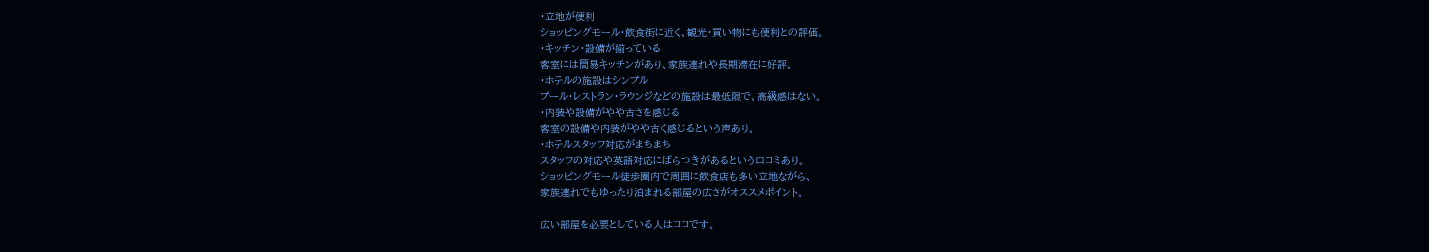・立地が便利
ショッピングモール・飲食街に近く、観光・買い物にも便利との評価。
・キッチン・設備が揃っている
客室には簡易キッチンがあり、家族連れや長期滞在に好評。
・ホテルの施設はシンプル
プール・レストラン・ラウンジなどの施設は最低限で、高級感はない。
・内装や設備がやや古さを感じる
客室の設備や内装がやや古く感じるという声あり。
・ホテルスタッフ対応がまちまち
スタッフの対応や英語対応にばらつきがあるという口コミあり。
ショッピングモール徒歩圏内で周囲に飲食店も多い立地ながら、
家族連れでもゆったり泊まれる部屋の広さがオススメポイント。

広い部屋を必要としている人はココです。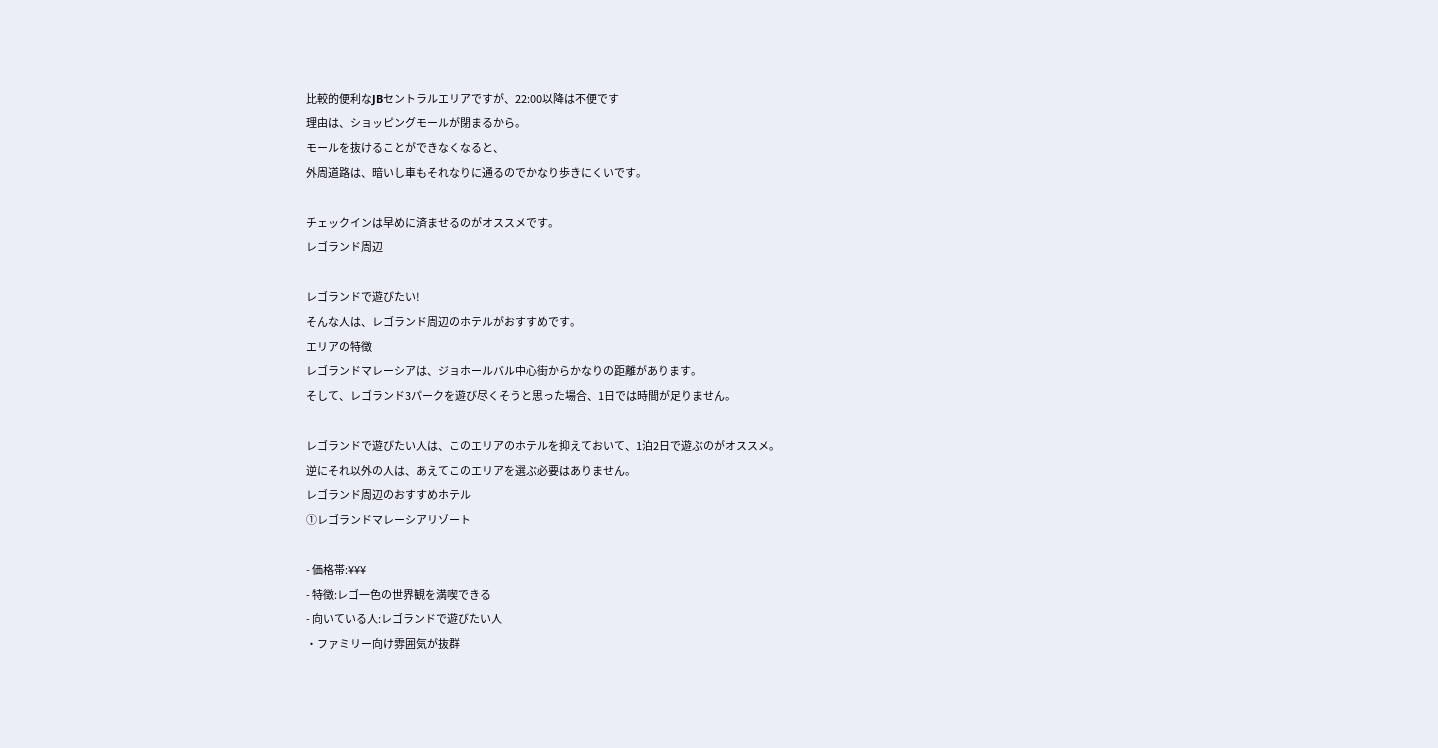比較的便利なJBセントラルエリアですが、22:00以降は不便です
理由は、ショッピングモールが閉まるから。
モールを抜けることができなくなると、
外周道路は、暗いし車もそれなりに通るのでかなり歩きにくいです。

チェックインは早めに済ませるのがオススメです。
レゴランド周辺

レゴランドで遊びたい!
そんな人は、レゴランド周辺のホテルがおすすめです。
エリアの特徴
レゴランドマレーシアは、ジョホールバル中心街からかなりの距離があります。
そして、レゴランド3パークを遊び尽くそうと思った場合、1日では時間が足りません。

レゴランドで遊びたい人は、このエリアのホテルを抑えておいて、1泊2日で遊ぶのがオススメ。
逆にそれ以外の人は、あえてこのエリアを選ぶ必要はありません。
レゴランド周辺のおすすめホテル
①レゴランドマレーシアリゾート

- 価格帯:¥¥¥
- 特徴:レゴ一色の世界観を満喫できる
- 向いている人:レゴランドで遊びたい人
・ファミリー向け雰囲気が抜群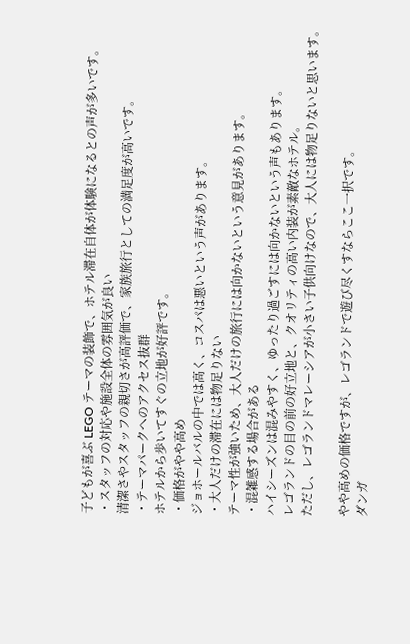子どもが喜ぶ LEGO テーマの装飾で、ホテル滞在自体が体験になるとの声が多いです。
・スタッフの対応や施設全体の雰囲気が良い
清潔さやスタッフの親切さが高評価で、家族旅行としての満足度が高いです。
・テーマパークへのアクセス抜群
ホテルから歩いてすぐの立地が好評です。
・価格がやや高め
ジョホールバルの中では高く、コスパは悪いという声があります。
・大人だけの滞在には物足りない
テーマ性が強いため、大人だけの旅行には向かないという意見があります。
・混雑感する場合がある
ハイシーズンは混みやすく、ゆったり過ごすには向かないという声もあります。
レゴランドの目の前の好立地と、クオリティの高い内装が素敵なホテル。
ただし、レゴランドマレーシアが小さい子供向けなので、大人には物足りないと思います。

やや高めの価格ですが、レゴランドで遊び尽くすならここ一択です。
ダンガ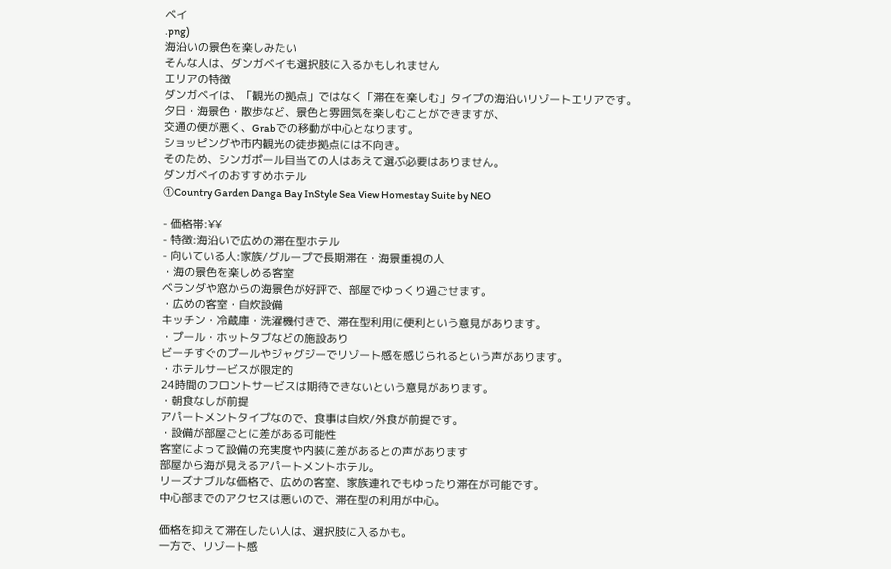ベイ
.png)
海沿いの景色を楽しみたい
そんな人は、ダンガベイも選択肢に入るかもしれません
エリアの特徴
ダンガベイは、「観光の拠点」ではなく「滞在を楽しむ」タイプの海沿いリゾートエリアです。
夕日・海景色・散歩など、景色と雰囲気を楽しむことができますが、
交通の便が悪く、Grabでの移動が中心となります。
ショッピングや市内観光の徒歩拠点には不向き。
そのため、シンガポール目当ての人はあえて選ぶ必要はありません。
ダンガベイのおすすめホテル
①Country Garden Danga Bay InStyle Sea View Homestay Suite by NEO

- 価格帯:¥¥
- 特徴:海沿いで広めの滞在型ホテル
- 向いている人:家族/グループで長期滞在・海景重視の人
・海の景色を楽しめる客室
ベランダや窓からの海景色が好評で、部屋でゆっくり過ごせます。
・広めの客室・自炊設備
キッチン・冷蔵庫・洗濯機付きで、滞在型利用に便利という意見があります。
・プール・ホットタブなどの施設あり
ビーチすぐのプールやジャグジーでリゾート感を感じられるという声があります。
・ホテルサービスが限定的
24時間のフロントサービスは期待できないという意見があります。
・朝食なしが前提
アパートメントタイプなので、食事は自炊/外食が前提です。
・設備が部屋ごとに差がある可能性
客室によって設備の充実度や内装に差があるとの声があります
部屋から海が見えるアパートメントホテル。
リーズナブルな価格で、広めの客室、家族連れでもゆったり滞在が可能です。
中心部までのアクセスは悪いので、滞在型の利用が中心。

価格を抑えて滞在したい人は、選択肢に入るかも。
一方で、リゾート感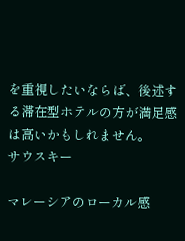を重視したいならば、後述する滞在型ホテルの方が満足感は高いかもしれません。
サウスキー

マレーシアのローカル感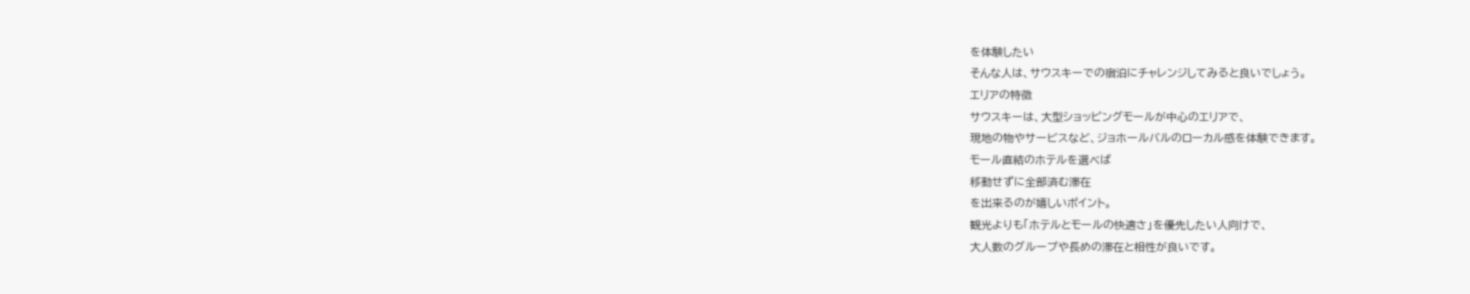を体験したい
そんな人は、サウスキーでの宿泊にチャレンジしてみると良いでしょう。
エリアの特徴
サウスキーは、大型ショッピングモールが中心のエリアで、
現地の物やサービスなど、ジョホールバルのローカル感を体験できます。
モール直結のホテルを選べば
移動せずに全部済む滞在
を出来るのが嬉しいポイント。
観光よりも「ホテルとモールの快適さ」を優先したい人向けで、
大人数のグループや長めの滞在と相性が良いです。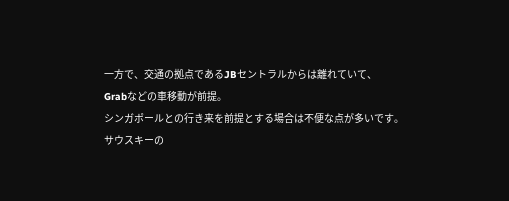一方で、交通の拠点であるJBセントラルからは離れていて、
Grabなどの車移動が前提。
シンガポールとの行き来を前提とする場合は不便な点が多いです。
サウスキーの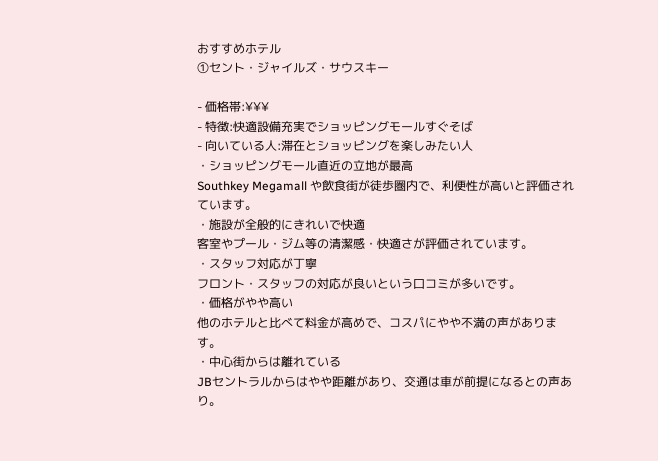おすすめホテル
①セント・ジャイルズ・サウスキー

- 価格帯:¥¥¥
- 特徴:快適設備充実でショッピングモールすぐそば
- 向いている人:滞在とショッピングを楽しみたい人
・ショッピングモール直近の立地が最高
Southkey Megamall や飲食街が徒歩圏内で、利便性が高いと評価されています。
・施設が全般的にきれいで快適
客室やプール・ジム等の清潔感・快適さが評価されています。
・スタッフ対応が丁寧
フロント・スタッフの対応が良いという口コミが多いです。
・価格がやや高い
他のホテルと比べて料金が高めで、コスパにやや不満の声があります。
・中心街からは離れている
JBセントラルからはやや距離があり、交通は車が前提になるとの声あり。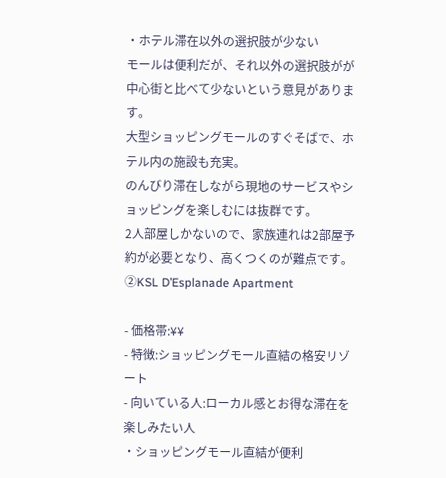・ホテル滞在以外の選択肢が少ない
モールは便利だが、それ以外の選択肢がが中心街と比べて少ないという意見があります。
大型ショッピングモールのすぐそばで、ホテル内の施設も充実。
のんびり滞在しながら現地のサービスやショッピングを楽しむには抜群です。
2人部屋しかないので、家族連れは2部屋予約が必要となり、高くつくのが難点です。
②KSL D’Esplanade Apartment

- 価格帯:¥¥
- 特徴:ショッピングモール直結の格安リゾート
- 向いている人:ローカル感とお得な滞在を楽しみたい人
・ショッピングモール直結が便利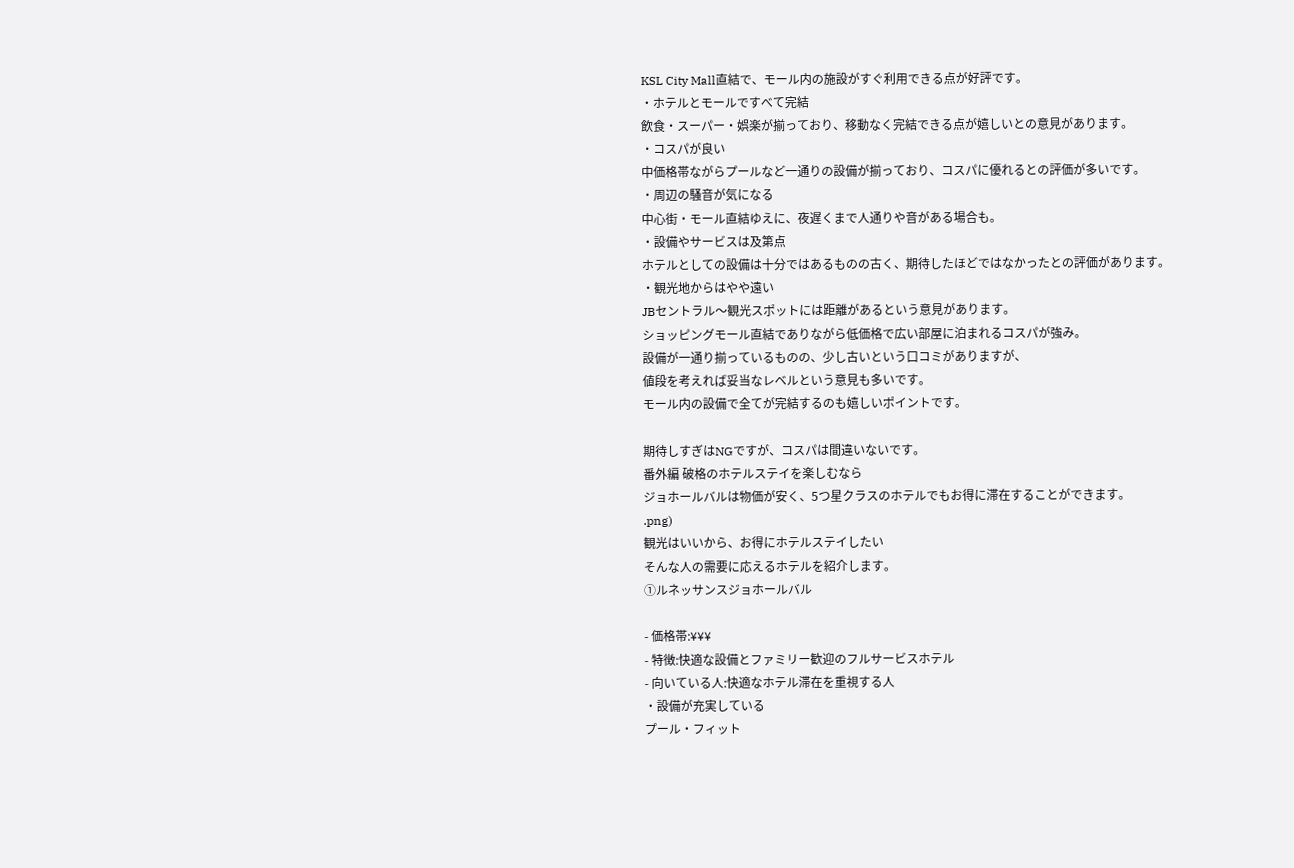KSL City Mall直結で、モール内の施設がすぐ利用できる点が好評です。
・ホテルとモールですべて完結
飲食・スーパー・娯楽が揃っており、移動なく完結できる点が嬉しいとの意見があります。
・コスパが良い
中価格帯ながらプールなど一通りの設備が揃っており、コスパに優れるとの評価が多いです。
・周辺の騒音が気になる
中心街・モール直結ゆえに、夜遅くまで人通りや音がある場合も。
・設備やサービスは及第点
ホテルとしての設備は十分ではあるものの古く、期待したほどではなかったとの評価があります。
・観光地からはやや遠い
JBセントラル〜観光スポットには距離があるという意見があります。
ショッピングモール直結でありながら低価格で広い部屋に泊まれるコスパが強み。
設備が一通り揃っているものの、少し古いという口コミがありますが、
値段を考えれば妥当なレベルという意見も多いです。
モール内の設備で全てが完結するのも嬉しいポイントです。

期待しすぎはNGですが、コスパは間違いないです。
番外編 破格のホテルステイを楽しむなら
ジョホールバルは物価が安く、5つ星クラスのホテルでもお得に滞在することができます。
.png)
観光はいいから、お得にホテルステイしたい
そんな人の需要に応えるホテルを紹介します。
①ルネッサンスジョホールバル

- 価格帯:¥¥¥
- 特徴:快適な設備とファミリー歓迎のフルサービスホテル
- 向いている人:快適なホテル滞在を重視する人
・設備が充実している
プール・フィット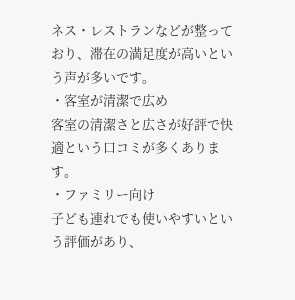ネス・レストランなどが整っており、滞在の満足度が高いという声が多いです。
・客室が清潔で広め
客室の清潔さと広さが好評で快適という口コミが多くあります。
・ファミリー向け
子ども連れでも使いやすいという評価があり、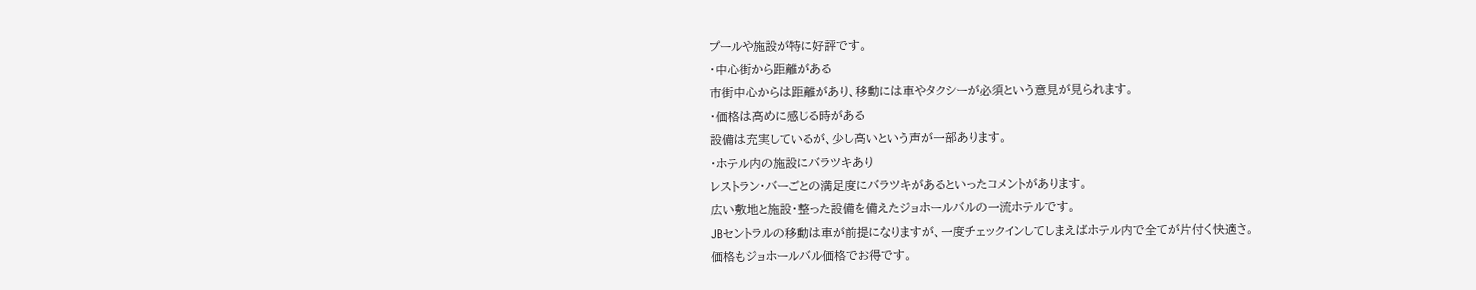プールや施設が特に好評です。
・中心街から距離がある
市街中心からは距離があり、移動には車やタクシーが必須という意見が見られます。
・価格は高めに感じる時がある
設備は充実しているが、少し高いという声が一部あります。
・ホテル内の施設にバラツキあり
レストラン・バーごとの満足度にバラツキがあるといったコメントがあります。
広い敷地と施設・整った設備を備えたジョホールバルの一流ホテルです。
JBセントラルの移動は車が前提になりますが、一度チェックインしてしまえばホテル内で全てが片付く快適さ。
価格もジョホールバル価格でお得です。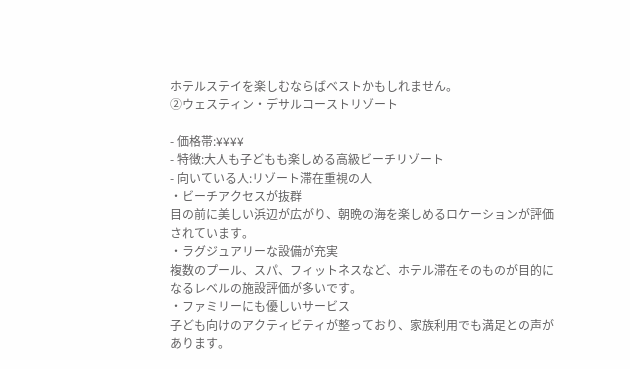ホテルステイを楽しむならばベストかもしれません。
②ウェスティン・デサルコーストリゾート

- 価格帯:¥¥¥¥
- 特徴:大人も子どもも楽しめる高級ビーチリゾート
- 向いている人:リゾート滞在重視の人
・ビーチアクセスが抜群
目の前に美しい浜辺が広がり、朝晩の海を楽しめるロケーションが評価されています。
・ラグジュアリーな設備が充実
複数のプール、スパ、フィットネスなど、ホテル滞在そのものが目的になるレベルの施設評価が多いです。
・ファミリーにも優しいサービス
子ども向けのアクティビティが整っており、家族利用でも満足との声があります。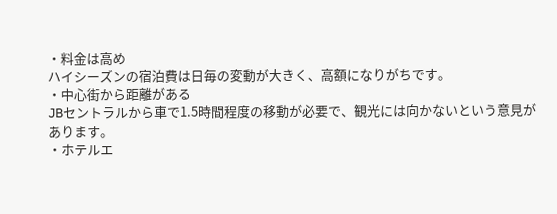・料金は高め
ハイシーズンの宿泊費は日毎の変動が大きく、高額になりがちです。
・中心街から距離がある
JBセントラルから車で1.5時間程度の移動が必要で、観光には向かないという意見があります。
・ホテルエ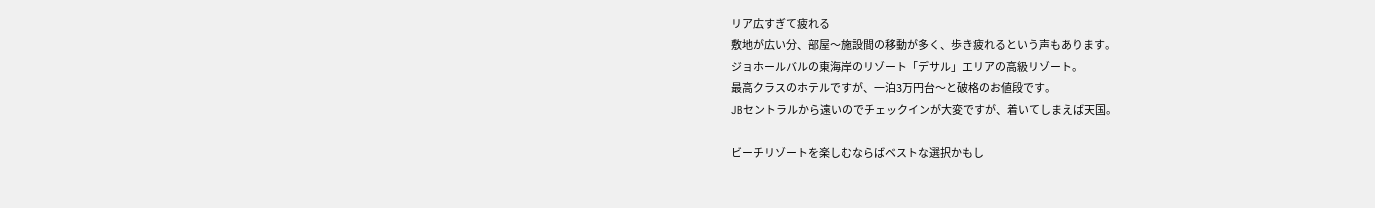リア広すぎて疲れる
敷地が広い分、部屋〜施設間の移動が多く、歩き疲れるという声もあります。
ジョホールバルの東海岸のリゾート「デサル」エリアの高級リゾート。
最高クラスのホテルですが、一泊3万円台〜と破格のお値段です。
JBセントラルから遠いのでチェックインが大変ですが、着いてしまえば天国。

ビーチリゾートを楽しむならばベストな選択かもし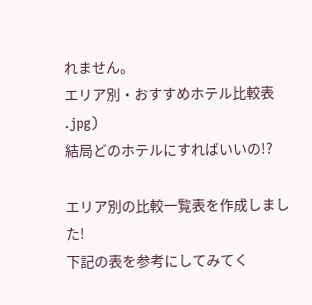れません。
エリア別・おすすめホテル比較表
.jpg)
結局どのホテルにすればいいの!?

エリア別の比較一覧表を作成しました!
下記の表を参考にしてみてく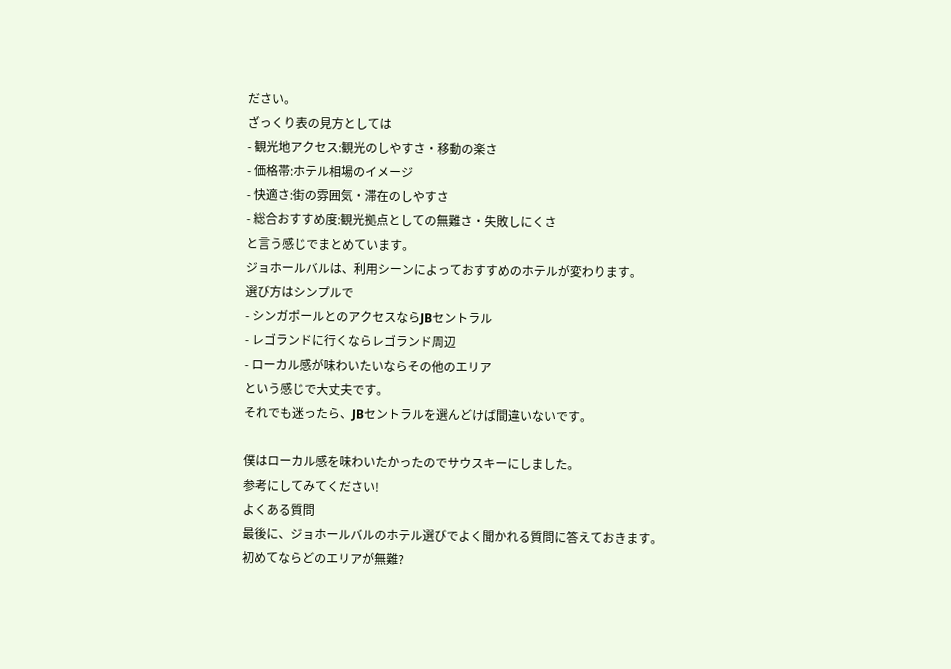ださい。
ざっくり表の見方としては
- 観光地アクセス:観光のしやすさ・移動の楽さ
- 価格帯:ホテル相場のイメージ
- 快適さ:街の雰囲気・滞在のしやすさ
- 総合おすすめ度:観光拠点としての無難さ・失敗しにくさ
と言う感じでまとめています。
ジョホールバルは、利用シーンによっておすすめのホテルが変わります。
選び方はシンプルで
- シンガポールとのアクセスならJBセントラル
- レゴランドに行くならレゴランド周辺
- ローカル感が味わいたいならその他のエリア
という感じで大丈夫です。
それでも迷ったら、JBセントラルを選んどけば間違いないです。

僕はローカル感を味わいたかったのでサウスキーにしました。
参考にしてみてください!
よくある質問
最後に、ジョホールバルのホテル選びでよく聞かれる質問に答えておきます。
初めてならどのエリアが無難?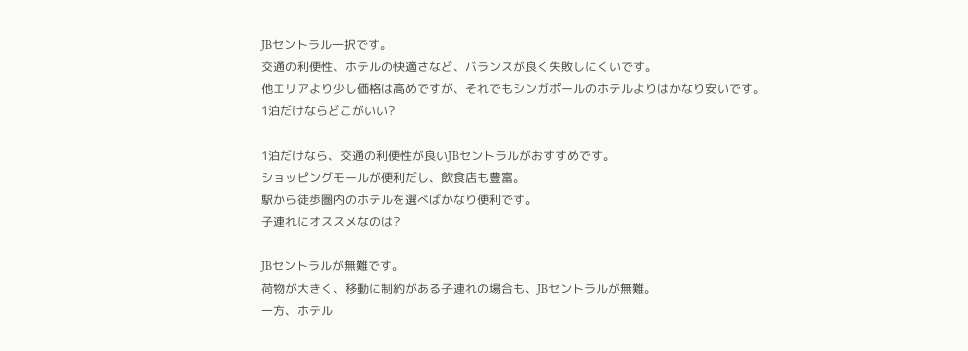JBセントラル一択です。
交通の利便性、ホテルの快適さなど、バランスが良く失敗しにくいです。
他エリアより少し価格は高めですが、それでもシンガポールのホテルよりはかなり安いです。
1泊だけならどこがいい?

1泊だけなら、交通の利便性が良いJBセントラルがおすすめです。
ショッピングモールが便利だし、飲食店も豊富。
駅から徒歩圏内のホテルを選べばかなり便利です。
子連れにオススメなのは?

JBセントラルが無難です。
荷物が大きく、移動に制約がある子連れの場合も、JBセントラルが無難。
一方、ホテル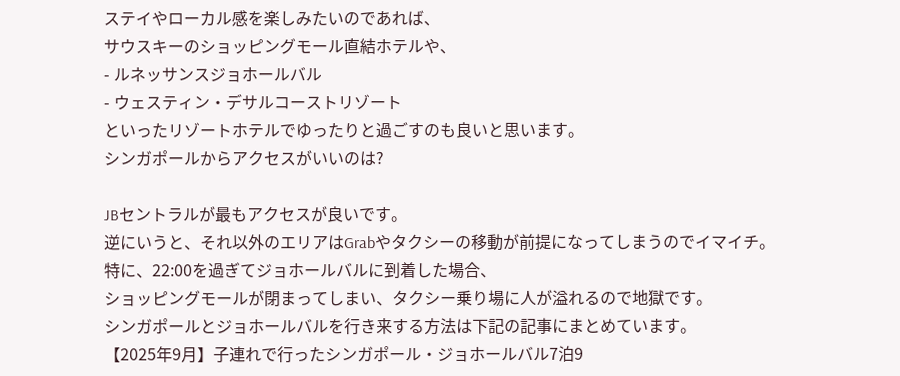ステイやローカル感を楽しみたいのであれば、
サウスキーのショッピングモール直結ホテルや、
- ルネッサンスジョホールバル
- ウェスティン・デサルコーストリゾート
といったリゾートホテルでゆったりと過ごすのも良いと思います。
シンガポールからアクセスがいいのは?

JBセントラルが最もアクセスが良いです。
逆にいうと、それ以外のエリアはGrabやタクシーの移動が前提になってしまうのでイマイチ。
特に、22:00を過ぎてジョホールバルに到着した場合、
ショッピングモールが閉まってしまい、タクシー乗り場に人が溢れるので地獄です。
シンガポールとジョホールバルを行き来する方法は下記の記事にまとめています。
【2025年9月】子連れで行ったシンガポール・ジョホールバル7泊9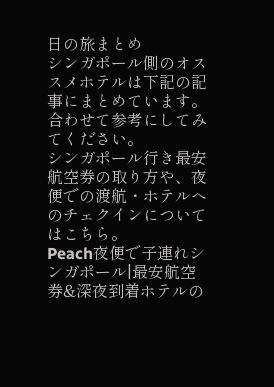日の旅まとめ
シンガポール側のオススメホテルは下記の記事にまとめています。
合わせて参考にしてみてください。
シンガポール行き最安航空券の取り方や、夜便での渡航・ホテルへのチェクインについてはこちら。
Peach夜便で子連れシンガポール|最安航空券&深夜到着ホテルの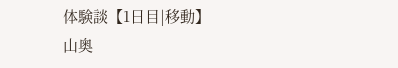体験談【1日目|移動】
山奥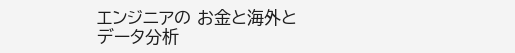エンジニアの お金と海外とデータ分析